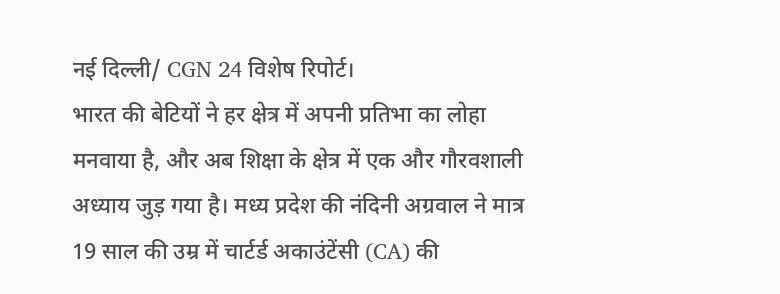नई दिल्ली/ CGN 24 विशेष रिपोर्ट।
भारत की बेटियों ने हर क्षेत्र में अपनी प्रतिभा का लोहा मनवाया है, और अब शिक्षा के क्षेत्र में एक और गौरवशाली अध्याय जुड़ गया है। मध्य प्रदेश की नंदिनी अग्रवाल ने मात्र 19 साल की उम्र में चार्टर्ड अकाउंटेंसी (CA) की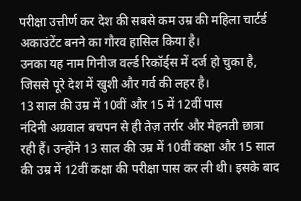परीक्षा उत्तीर्ण कर देश की सबसे कम उम्र की महिला चार्टर्ड अकाउंटेंट बनने का गौरव हासिल किया है।
उनका यह नाम गिनीज वर्ल्ड रिकॉर्ड्स में दर्ज हो चुका है, जिससे पूरे देश में खुशी और गर्व की लहर है।
13 साल की उम्र में 10वीं और 15 में 12वीं पास
नंदिनी अग्रवाल बचपन से ही तेज़ तर्रार और मेहनती छात्रा रही हैं। उन्होंने 13 साल की उम्र में 10वीं कक्षा और 15 साल की उम्र में 12वीं कक्षा की परीक्षा पास कर ली थी। इसके बाद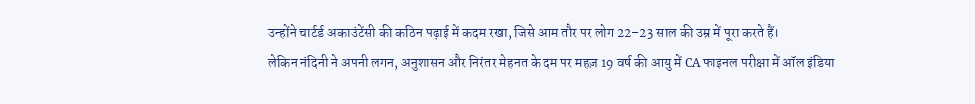उन्होंने चार्टर्ड अकाउंटेंसी की कठिन पढ़ाई में कदम रखा, जिसे आम तौर पर लोग 22–23 साल की उम्र में पूरा करते हैं।
लेकिन नंदिनी ने अपनी लगन, अनुशासन और निरंतर मेहनत के दम पर महज़ 19 वर्ष की आयु में CA फाइनल परीक्षा में ऑल इंडिया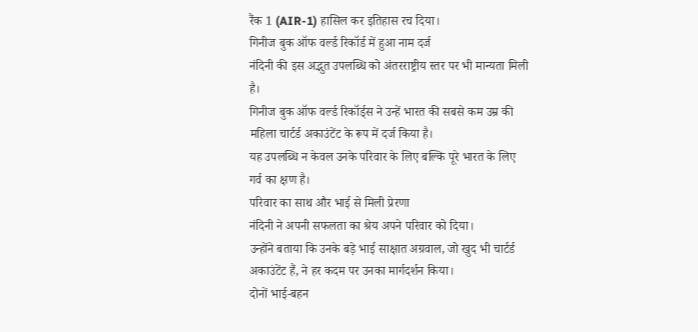रैंक 1 (AIR-1) हासिल कर इतिहास रच दिया।
गिनीज बुक ऑफ वर्ल्ड रिकॉर्ड में हुआ नाम दर्ज
नंदिनी की इस अद्भुत उपलब्धि को अंतरराष्ट्रीय स्तर पर भी मान्यता मिली है।
गिनीज बुक ऑफ वर्ल्ड रिकॉर्ड्स ने उन्हें भारत की सबसे कम उम्र की महिला चार्टर्ड अकाउंटेंट के रूप में दर्ज किया है।
यह उपलब्धि न केवल उनके परिवार के लिए बल्कि पूरे भारत के लिए गर्व का क्षण है।
परिवार का साथ और भाई से मिली प्रेरणा
नंदिनी ने अपनी सफलता का श्रेय अपने परिवार को दिया।
उन्होंने बताया कि उनके बड़े भाई साक्षात अग्रवाल, जो खुद भी चार्टर्ड अकाउंटेंट हैं, ने हर कदम पर उनका मार्गदर्शन किया।
दोनों भाई-बहन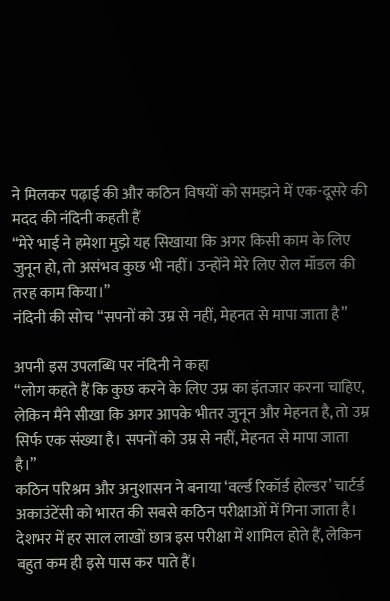ने मिलकर पढ़ाई की और कठिन विषयों को समझने में एक-दूसरे की मदद की नंदिनी कहती हैं
“मेरे भाई ने हमेशा मुझे यह सिखाया कि अगर किसी काम के लिए जुनून हो, तो असंभव कुछ भी नहीं। उन्होंने मेरे लिए रोल मॉडल की तरह काम किया।”
नंदिनी की सोच “सपनों को उम्र से नहीं, मेहनत से मापा जाता है”

अपनी इस उपलब्धि पर नंदिनी ने कहा
“लोग कहते हैं कि कुछ करने के लिए उम्र का इंतजार करना चाहिए, लेकिन मैंने सीखा कि अगर आपके भीतर जुनून और मेहनत है, तो उम्र सिर्फ एक संख्या है। सपनों को उम्र से नहीं, मेहनत से मापा जाता है।”
कठिन परिश्रम और अनुशासन ने बनाया ‘वर्ल्ड रिकॉर्ड होल्डर’ चार्टर्ड अकाउंटेंसी को भारत की सबसे कठिन परीक्षाओं में गिना जाता है।
देशभर में हर साल लाखों छात्र इस परीक्षा में शामिल होते हैं, लेकिन बहुत कम ही इसे पास कर पाते हैं।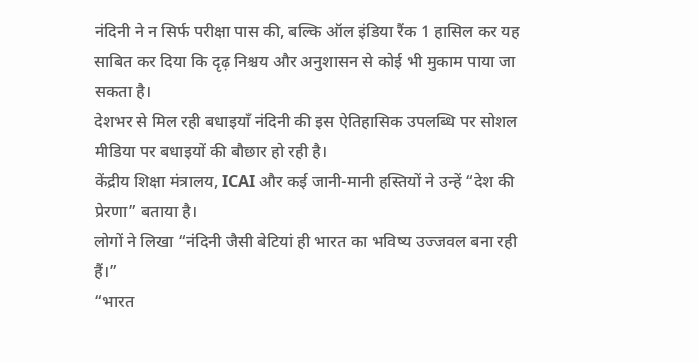नंदिनी ने न सिर्फ परीक्षा पास की, बल्कि ऑल इंडिया रैंक 1 हासिल कर यह साबित कर दिया कि दृढ़ निश्चय और अनुशासन से कोई भी मुकाम पाया जा सकता है।
देशभर से मिल रही बधाइयाँ नंदिनी की इस ऐतिहासिक उपलब्धि पर सोशल मीडिया पर बधाइयों की बौछार हो रही है।
केंद्रीय शिक्षा मंत्रालय, ICAI और कई जानी-मानी हस्तियों ने उन्हें “देश की प्रेरणा” बताया है।
लोगों ने लिखा “नंदिनी जैसी बेटियां ही भारत का भविष्य उज्जवल बना रही हैं।”
“भारत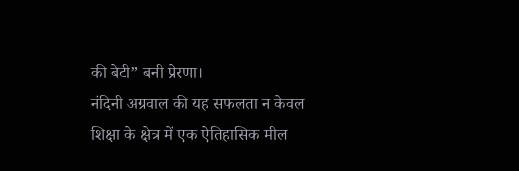की बेटी” बनी प्रेरणा।
नंदिनी अग्रवाल की यह सफलता न केवल शिक्षा के क्षेत्र में एक ऐतिहासिक मील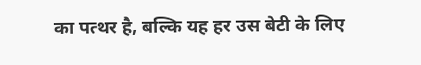का पत्थर है, बल्कि यह हर उस बेटी के लिए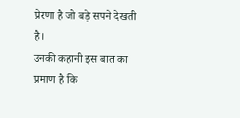प्रेरणा है जो बड़े सपने देखती है।
उनकी कहानी इस बात का प्रमाण है कि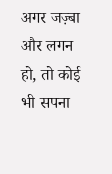अगर जज़्बा और लगन हो, तो कोई भी सपना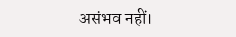असंभव नहीं।